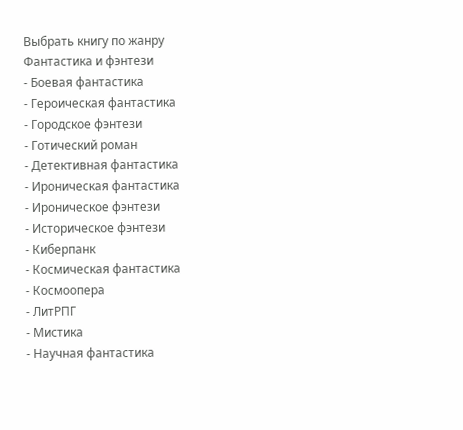Выбрать книгу по жанру
Фантастика и фэнтези
- Боевая фантастика
- Героическая фантастика
- Городское фэнтези
- Готический роман
- Детективная фантастика
- Ироническая фантастика
- Ироническое фэнтези
- Историческое фэнтези
- Киберпанк
- Космическая фантастика
- Космоопера
- ЛитРПГ
- Мистика
- Научная фантастика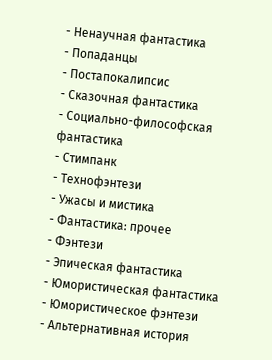- Ненаучная фантастика
- Попаданцы
- Постапокалипсис
- Сказочная фантастика
- Социально-философская фантастика
- Стимпанк
- Технофэнтези
- Ужасы и мистика
- Фантастика: прочее
- Фэнтези
- Эпическая фантастика
- Юмористическая фантастика
- Юмористическое фэнтези
- Альтернативная история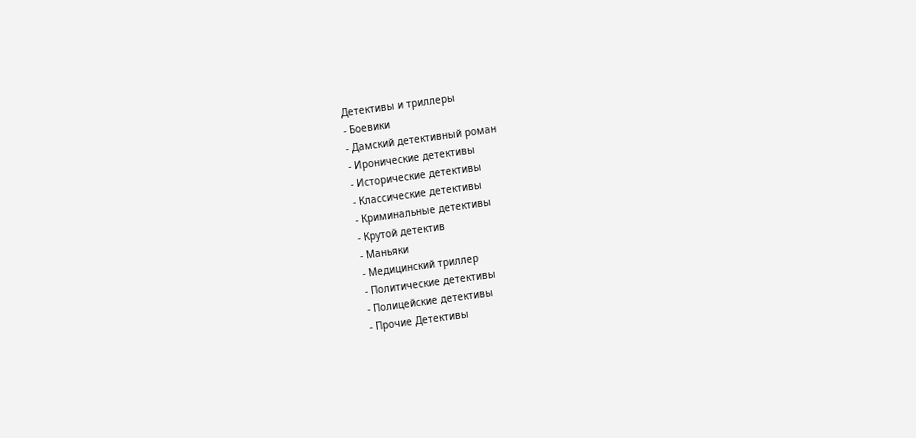Детективы и триллеры
- Боевики
- Дамский детективный роман
- Иронические детективы
- Исторические детективы
- Классические детективы
- Криминальные детективы
- Крутой детектив
- Маньяки
- Медицинский триллер
- Политические детективы
- Полицейские детективы
- Прочие Детективы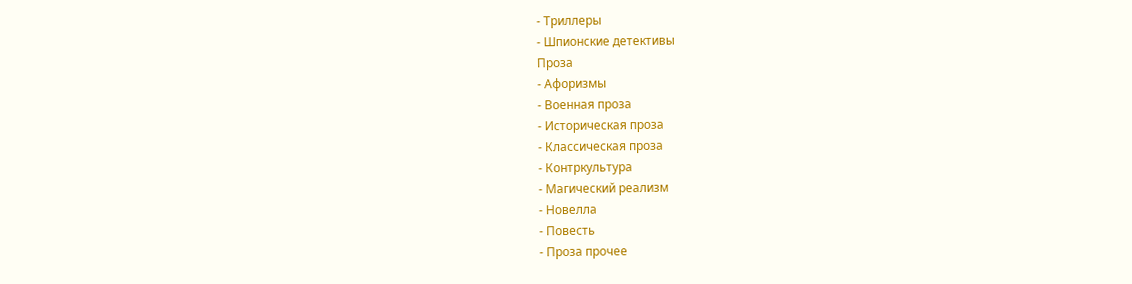- Триллеры
- Шпионские детективы
Проза
- Афоризмы
- Военная проза
- Историческая проза
- Классическая проза
- Контркультура
- Магический реализм
- Новелла
- Повесть
- Проза прочее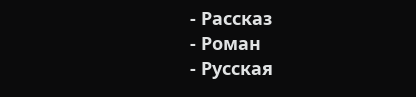- Рассказ
- Роман
- Русская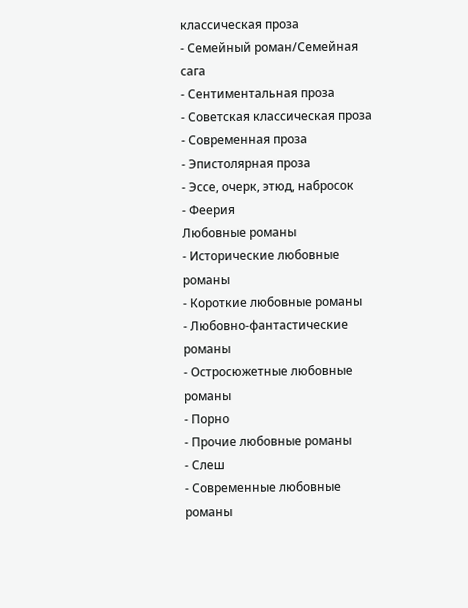классическая проза
- Семейный роман/Семейная сага
- Сентиментальная проза
- Советская классическая проза
- Современная проза
- Эпистолярная проза
- Эссе, очерк, этюд, набросок
- Феерия
Любовные романы
- Исторические любовные романы
- Короткие любовные романы
- Любовно-фантастические романы
- Остросюжетные любовные романы
- Порно
- Прочие любовные романы
- Слеш
- Современные любовные романы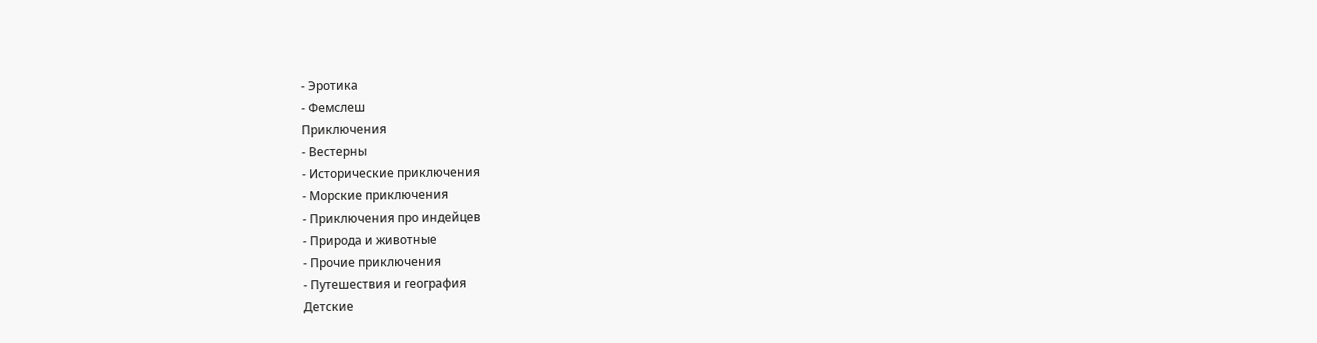- Эротика
- Фемслеш
Приключения
- Вестерны
- Исторические приключения
- Морские приключения
- Приключения про индейцев
- Природа и животные
- Прочие приключения
- Путешествия и география
Детские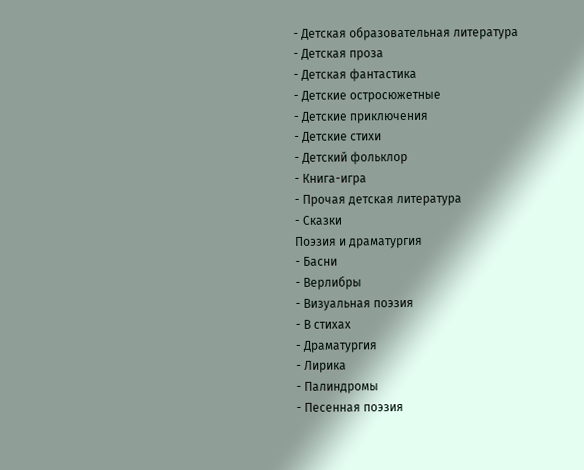- Детская образовательная литература
- Детская проза
- Детская фантастика
- Детские остросюжетные
- Детские приключения
- Детские стихи
- Детский фольклор
- Книга-игра
- Прочая детская литература
- Сказки
Поэзия и драматургия
- Басни
- Верлибры
- Визуальная поэзия
- В стихах
- Драматургия
- Лирика
- Палиндромы
- Песенная поэзия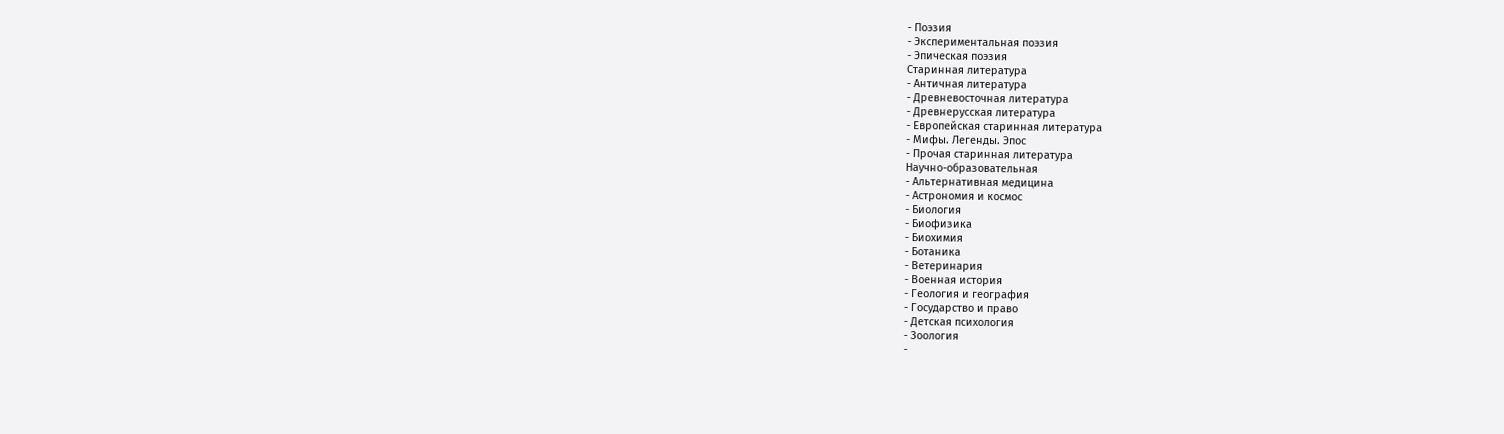- Поэзия
- Экспериментальная поэзия
- Эпическая поэзия
Старинная литература
- Античная литература
- Древневосточная литература
- Древнерусская литература
- Европейская старинная литература
- Мифы. Легенды. Эпос
- Прочая старинная литература
Научно-образовательная
- Альтернативная медицина
- Астрономия и космос
- Биология
- Биофизика
- Биохимия
- Ботаника
- Ветеринария
- Военная история
- Геология и география
- Государство и право
- Детская психология
- Зоология
-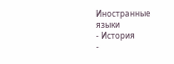Иностранные языки
- История
-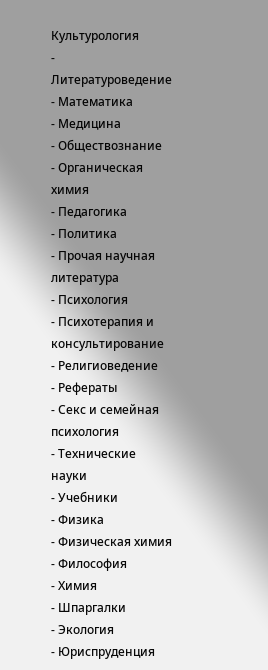Культурология
- Литературоведение
- Математика
- Медицина
- Обществознание
- Органическая химия
- Педагогика
- Политика
- Прочая научная литература
- Психология
- Психотерапия и консультирование
- Религиоведение
- Рефераты
- Секс и семейная психология
- Технические науки
- Учебники
- Физика
- Физическая химия
- Философия
- Химия
- Шпаргалки
- Экология
- Юриспруденция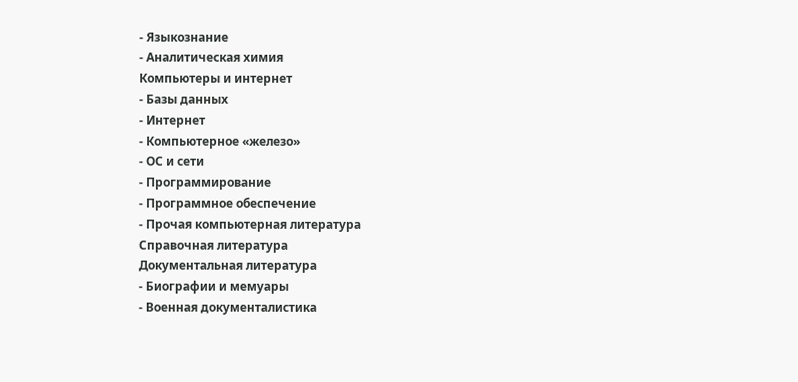- Языкознание
- Аналитическая химия
Компьютеры и интернет
- Базы данных
- Интернет
- Компьютерное «железо»
- ОС и сети
- Программирование
- Программное обеспечение
- Прочая компьютерная литература
Справочная литература
Документальная литература
- Биографии и мемуары
- Военная документалистика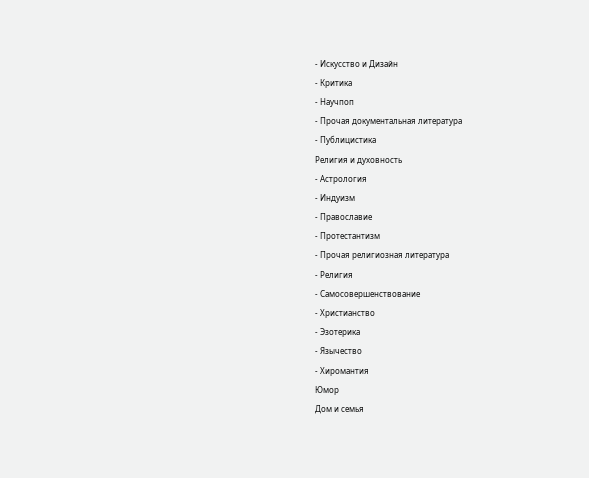- Искусство и Дизайн
- Критика
- Научпоп
- Прочая документальная литература
- Публицистика
Религия и духовность
- Астрология
- Индуизм
- Православие
- Протестантизм
- Прочая религиозная литература
- Религия
- Самосовершенствование
- Христианство
- Эзотерика
- Язычество
- Хиромантия
Юмор
Дом и семья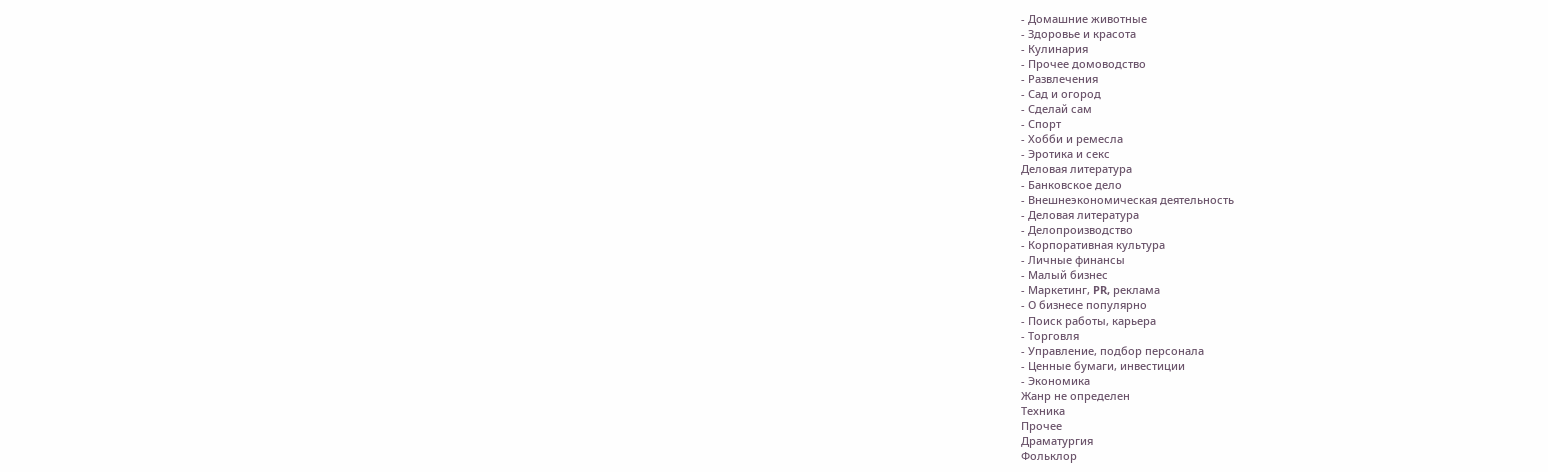- Домашние животные
- Здоровье и красота
- Кулинария
- Прочее домоводство
- Развлечения
- Сад и огород
- Сделай сам
- Спорт
- Хобби и ремесла
- Эротика и секс
Деловая литература
- Банковское дело
- Внешнеэкономическая деятельность
- Деловая литература
- Делопроизводство
- Корпоративная культура
- Личные финансы
- Малый бизнес
- Маркетинг, PR, реклама
- О бизнесе популярно
- Поиск работы, карьера
- Торговля
- Управление, подбор персонала
- Ценные бумаги, инвестиции
- Экономика
Жанр не определен
Техника
Прочее
Драматургия
Фольклор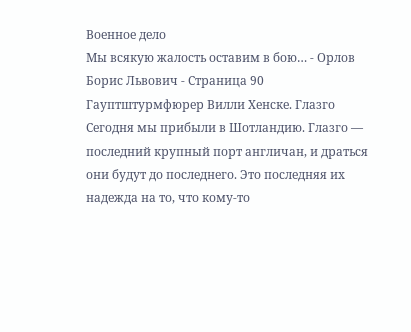Военное дело
Мы всякую жалость оставим в бою… - Орлов Борис Львович - Страница 90
Гауптштурмфюрер Вилли Хенске. Глазго
Сегодня мы прибыли в Шотландию. Глазго — последний крупный порт англичан, и драться они будут до последнего. Это последняя их надежда на то, что кому-то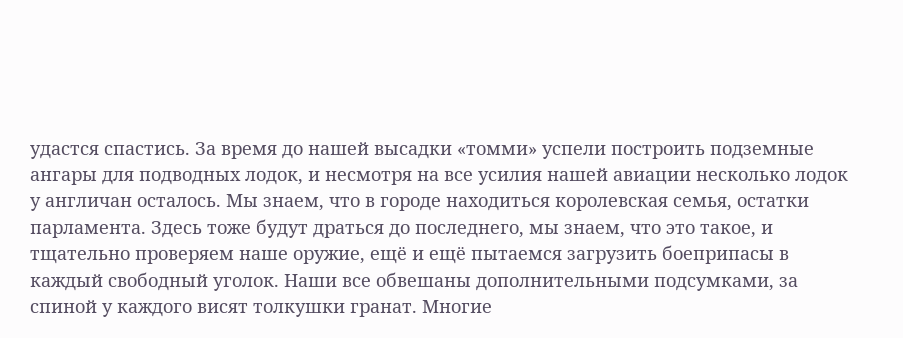удастся спастись. За время до нашей высадки «томми» успели построить подземные ангары для подводных лодок, и несмотря на все усилия нашей авиации несколько лодок у англичан осталось. Мы знаем, что в городе находиться королевская семья, остатки парламента. Здесь тоже будут драться до последнего, мы знаем, что это такое, и тщательно проверяем наше оружие, ещё и ещё пытаемся загрузить боеприпасы в каждый свободный уголок. Наши все обвешаны дополнительными подсумками, за спиной у каждого висят толкушки гранат. Многие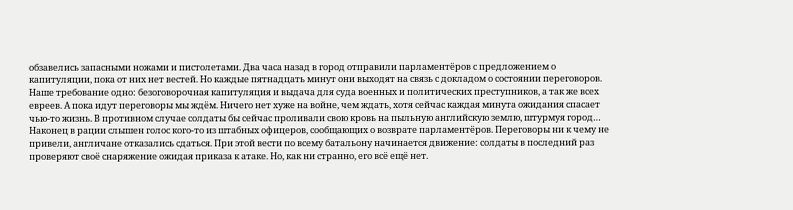обзавелись запасными ножами и пистолетами. Два часа назад в город отправили парламентёров с предложением о капитуляции, пока от них нет вестей. Но каждые пятнадцать минут они выходят на связь с докладом о состоянии переговоров. Наше требование одно: безоговорочная капитуляция и выдача для суда военных и политических преступников, а так же всех евреев. А пока идут переговоры мы ждём. Ничего нет хуже на войне, чем ждать, хотя сейчас каждая минута ожидания спасает чью-то жизнь. В противном случае солдаты бы сейчас проливали свою кровь на пыльную английскую землю, штурмуя город… Наконец в рации слышен голос кого-то из штабных офицеров, сообщающих о возврате парламентёров. Переговоры ни к чему не привели, англичане отказались сдаться. При этой вести по всему батальону начинается движение: солдаты в последний раз проверяют своё снаряжение ожидая приказа к атаке. Но, как ни странно, его всё ещё нет.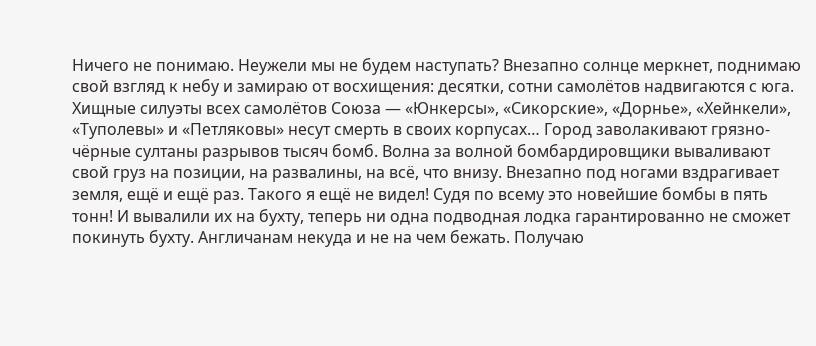Ничего не понимаю. Неужели мы не будем наступать? Внезапно солнце меркнет, поднимаю свой взгляд к небу и замираю от восхищения: десятки, сотни самолётов надвигаются с юга. Хищные силуэты всех самолётов Союза — «Юнкерсы», «Сикорские», «Дорнье», «Хейнкели», «Туполевы» и «Петляковы» несут смерть в своих корпусах… Город заволакивают грязно-чёрные султаны разрывов тысяч бомб. Волна за волной бомбардировщики вываливают свой груз на позиции, на развалины, на всё, что внизу. Внезапно под ногами вздрагивает земля, ещё и ещё раз. Такого я ещё не видел! Судя по всему это новейшие бомбы в пять тонн! И вывалили их на бухту, теперь ни одна подводная лодка гарантированно не сможет покинуть бухту. Англичанам некуда и не на чем бежать. Получаю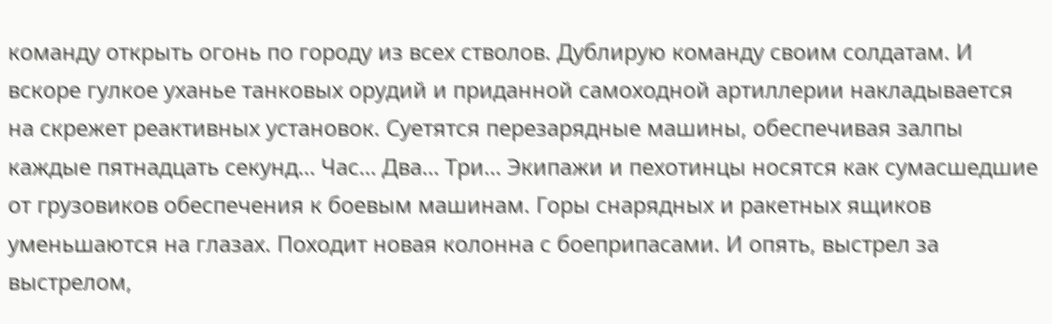команду открыть огонь по городу из всех стволов. Дублирую команду своим солдатам. И вскоре гулкое уханье танковых орудий и приданной самоходной артиллерии накладывается на скрежет реактивных установок. Суетятся перезарядные машины, обеспечивая залпы каждые пятнадцать секунд… Час… Два… Три… Экипажи и пехотинцы носятся как сумасшедшие от грузовиков обеспечения к боевым машинам. Горы снарядных и ракетных ящиков уменьшаются на глазах. Походит новая колонна с боеприпасами. И опять, выстрел за выстрелом,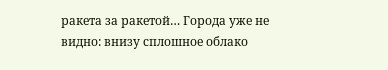ракета за ракетой… Города уже не видно: внизу сплошное облако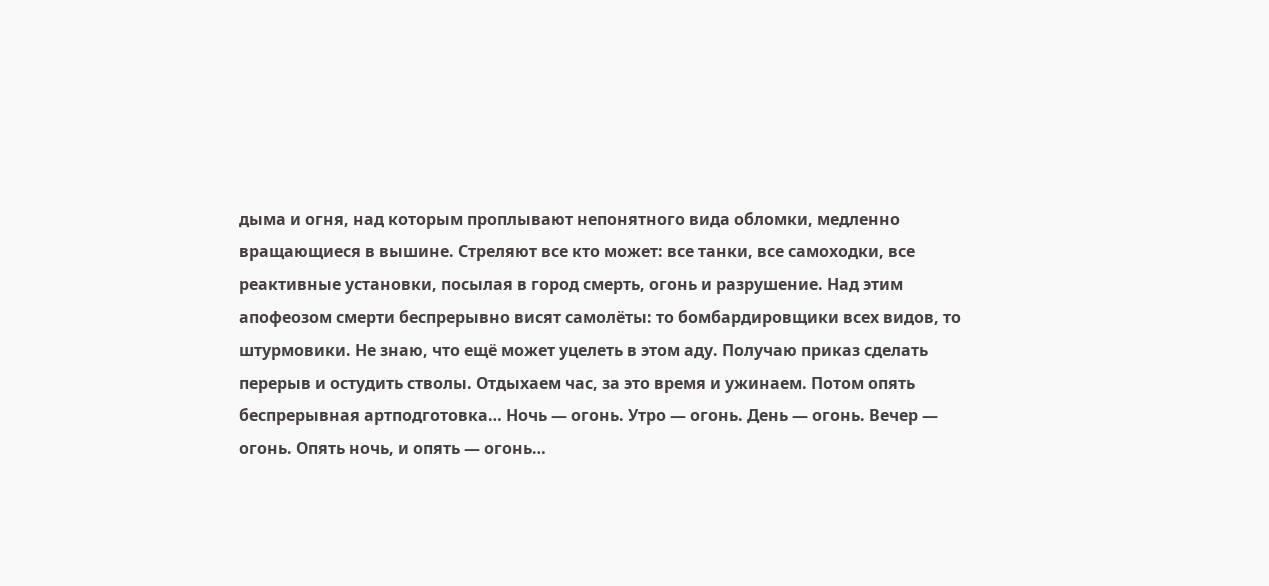дыма и огня, над которым проплывают непонятного вида обломки, медленно вращающиеся в вышине. Стреляют все кто может: все танки, все самоходки, все реактивные установки, посылая в город смерть, огонь и разрушение. Над этим апофеозом смерти беспрерывно висят самолёты: то бомбардировщики всех видов, то штурмовики. Не знаю, что ещё может уцелеть в этом аду. Получаю приказ сделать перерыв и остудить стволы. Отдыхаем час, за это время и ужинаем. Потом опять беспрерывная артподготовка… Ночь — огонь. Утро — огонь. День — огонь. Вечер — огонь. Опять ночь, и опять — огонь…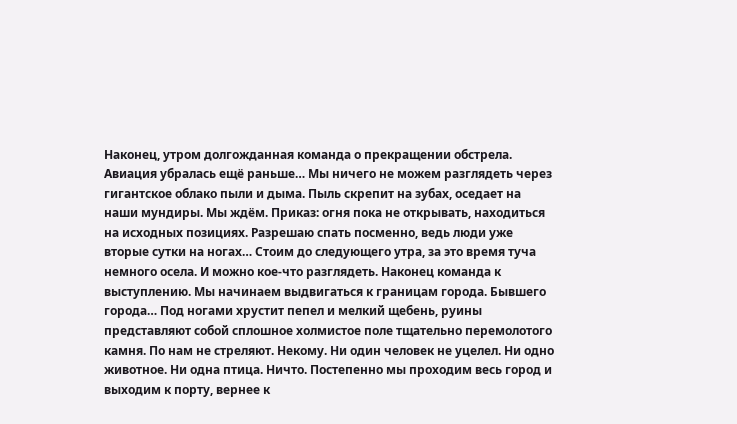Наконец, утром долгожданная команда о прекращении обстрела. Авиация убралась ещё раньше… Мы ничего не можем разглядеть через гигантское облако пыли и дыма. Пыль скрепит на зубах, оседает на наши мундиры. Мы ждём. Приказ: огня пока не открывать, находиться на исходных позициях. Разрешаю спать посменно, ведь люди уже вторые сутки на ногах… Стоим до следующего утра, за это время туча немного осела. И можно кое-что разглядеть. Наконец команда к выступлению. Мы начинаем выдвигаться к границам города. Бывшего города… Под ногами хрустит пепел и мелкий щебень, руины представляют собой сплошное холмистое поле тщательно перемолотого камня. По нам не стреляют. Некому. Ни один человек не уцелел. Ни одно животное. Ни одна птица. Ничто. Постепенно мы проходим весь город и выходим к порту, вернее к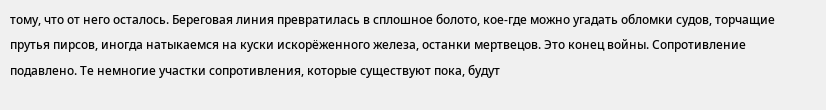тому, что от него осталось. Береговая линия превратилась в сплошное болото, кое-где можно угадать обломки судов, торчащие прутья пирсов, иногда натыкаемся на куски искорёженного железа, останки мертвецов. Это конец войны. Сопротивление подавлено. Те немногие участки сопротивления, которые существуют пока, будут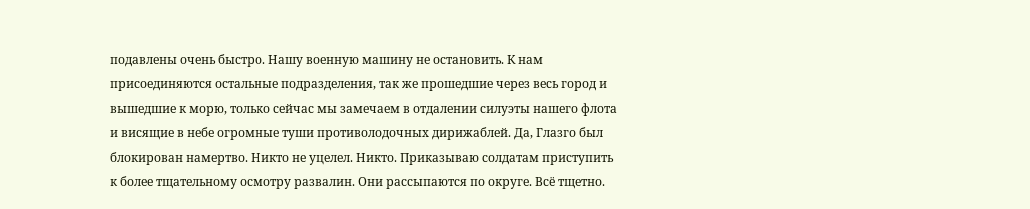подавлены очень быстро. Нашу военную машину не остановить. К нам присоединяются остальные подразделения, так же прошедшие через весь город и вышедшие к морю, только сейчас мы замечаем в отдалении силуэты нашего флота и висящие в небе огромные туши противолодочных дирижаблей. Да, Глазго был блокирован намертво. Никто не уцелел. Никто. Приказываю солдатам приступить к более тщательному осмотру развалин. Они рассыпаются по округе. Всё тщетно.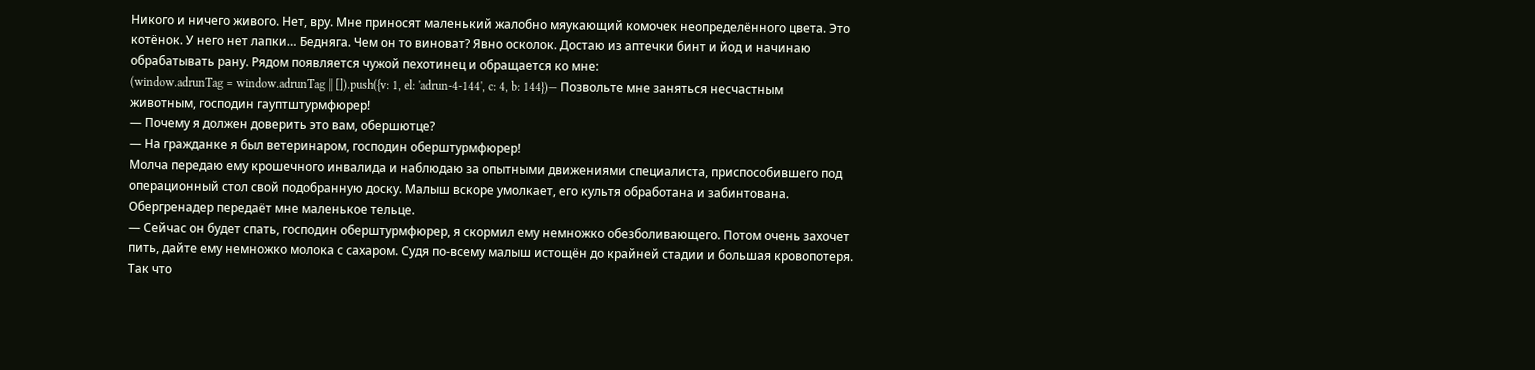Никого и ничего живого. Нет, вру. Мне приносят маленький жалобно мяукающий комочек неопределённого цвета. Это котёнок. У него нет лапки… Бедняга. Чем он то виноват? Явно осколок. Достаю из аптечки бинт и йод и начинаю обрабатывать рану. Рядом появляется чужой пехотинец и обращается ко мне:
(window.adrunTag = window.adrunTag || []).push({v: 1, el: 'adrun-4-144', c: 4, b: 144})— Позвольте мне заняться несчастным животным, господин гауптштурмфюрер!
— Почему я должен доверить это вам, обершютце?
— На гражданке я был ветеринаром, господин оберштурмфюрер!
Молча передаю ему крошечного инвалида и наблюдаю за опытными движениями специалиста, приспособившего под операционный стол свой подобранную доску. Малыш вскоре умолкает, его культя обработана и забинтована. Обергренадер передаёт мне маленькое тельце.
— Сейчас он будет спать, господин оберштурмфюрер, я скормил ему немножко обезболивающего. Потом очень захочет пить, дайте ему немножко молока с сахаром. Судя по-всему малыш истощён до крайней стадии и большая кровопотеря. Так что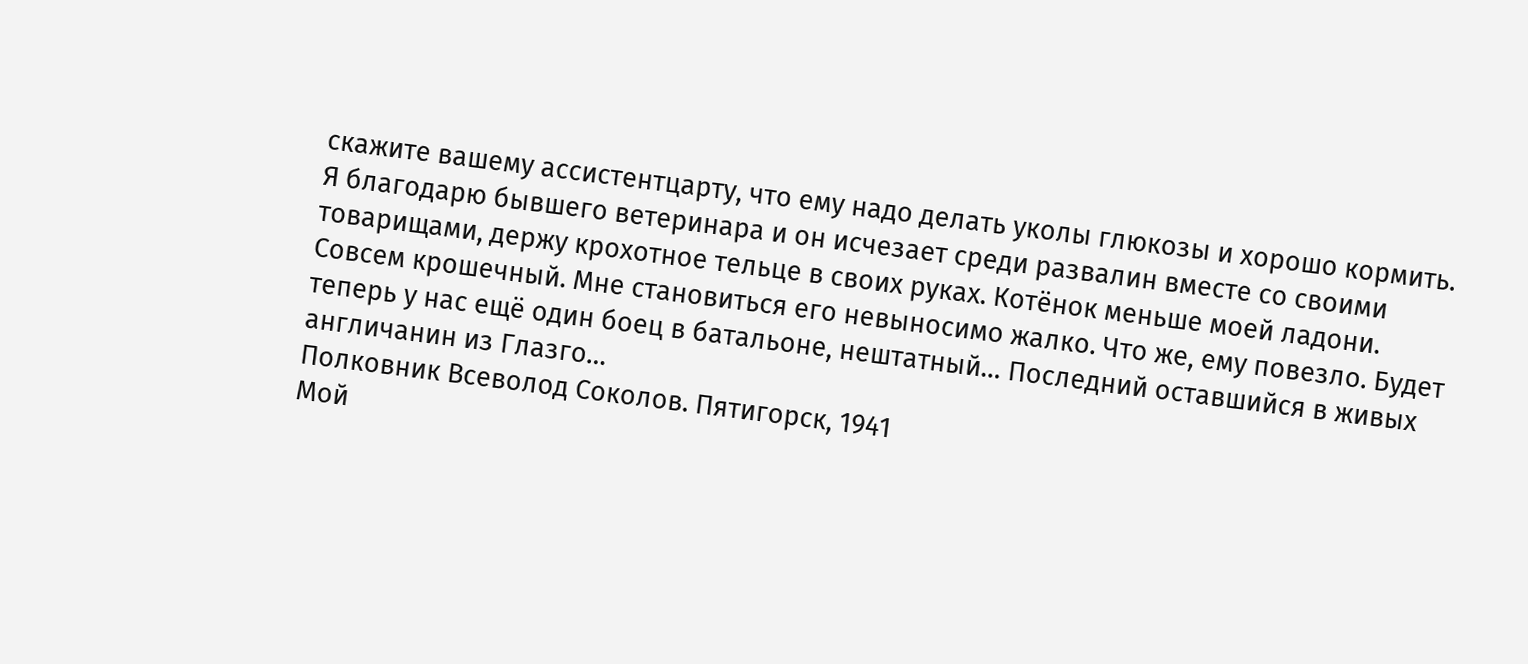скажите вашему ассистентцарту, что ему надо делать уколы глюкозы и хорошо кормить.
Я благодарю бывшего ветеринара и он исчезает среди развалин вместе со своими товарищами, держу крохотное тельце в своих руках. Котёнок меньше моей ладони. Совсем крошечный. Мне становиться его невыносимо жалко. Что же, ему повезло. Будет теперь у нас ещё один боец в батальоне, нештатный… Последний оставшийся в живых англичанин из Глазго…
Полковник Всеволод Соколов. Пятигорск, 1941
Мой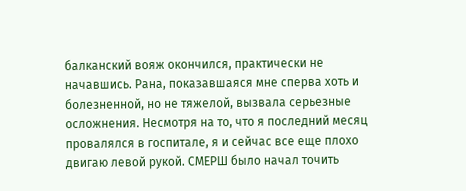балканский вояж окончился, практически не начавшись. Рана, показавшаяся мне сперва хоть и болезненной, но не тяжелой, вызвала серьезные осложнения. Несмотря на то, что я последний месяц провалялся в госпитале, я и сейчас все еще плохо двигаю левой рукой. СМЕРШ было начал точить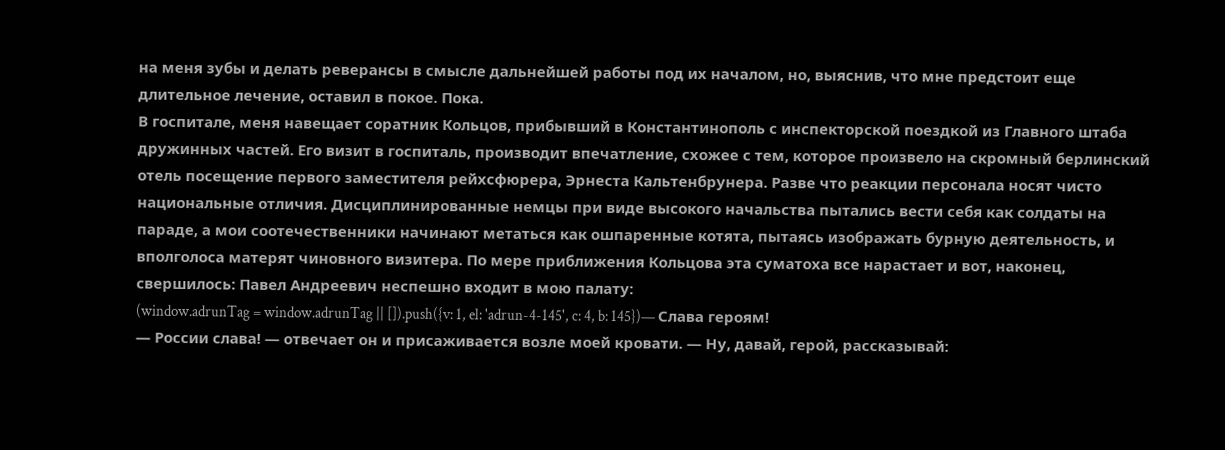на меня зубы и делать реверансы в смысле дальнейшей работы под их началом, но, выяснив, что мне предстоит еще длительное лечение, оставил в покое. Пока.
В госпитале, меня навещает соратник Кольцов, прибывший в Константинополь с инспекторской поездкой из Главного штаба дружинных частей. Его визит в госпиталь, производит впечатление, схожее с тем, которое произвело на скромный берлинский отель посещение первого заместителя рейхсфюрера, Эрнеста Кальтенбрунера. Разве что реакции персонала носят чисто национальные отличия. Дисциплинированные немцы при виде высокого начальства пытались вести себя как солдаты на параде, а мои соотечественники начинают метаться как ошпаренные котята, пытаясь изображать бурную деятельность, и вполголоса матерят чиновного визитера. По мере приближения Кольцова эта суматоха все нарастает и вот, наконец, свершилось: Павел Андреевич неспешно входит в мою палату:
(window.adrunTag = window.adrunTag || []).push({v: 1, el: 'adrun-4-145', c: 4, b: 145})— Слава героям!
— России слава! — отвечает он и присаживается возле моей кровати. — Ну, давай, герой, рассказывай: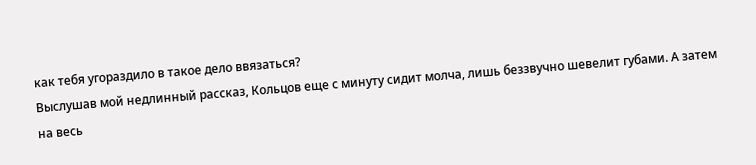как тебя угораздило в такое дело ввязаться?
Выслушав мой недлинный рассказ, Кольцов еще с минуту сидит молча, лишь беззвучно шевелит губами. А затем на весь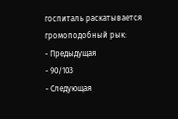госпиталь раскатывается громоподобный рык:
- Предыдущая
- 90/103
- Следующая